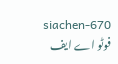siachen-670
فوٹو اے ایف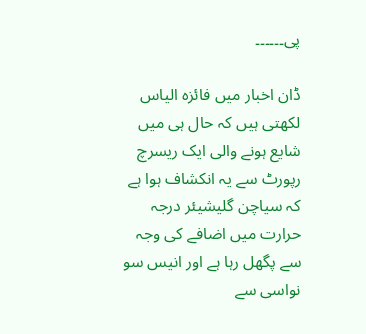پی۔۔۔۔۔۔

ڈان اخبار میں فائزہ الیاس لکھتی ہیں کہ حال ہی میں شایع ہونے والی ایک ریسرچ رپورٹ سے یہ انکشاف ہوا ہے کہ سیاچن گلیشیئر درجہ حرارت میں اضافے کی وجہ سے پگھل رہا ہے اور انیس سو نواسی سے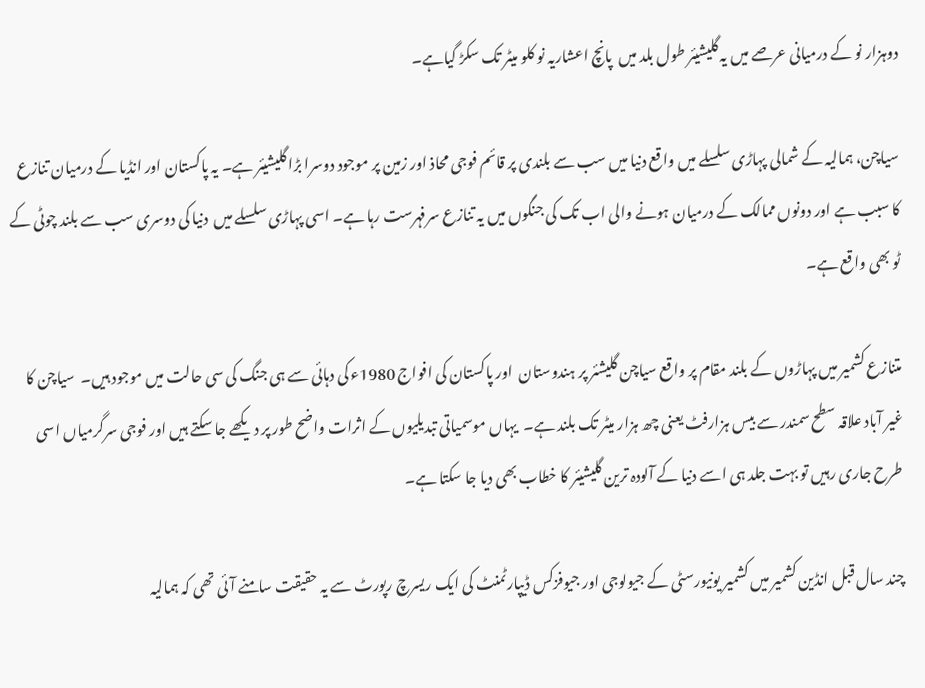دوہزار نو کے درمیانی عرصے میں یہ گلیشیئر طول بلد میں  پانچ اعشاریہ نو کلو میٹر تک سکڑ گیاہے۔

سیاچن، ہمالیہ کے شمالی پہاڑی سلسلے میں واقع دنیا میں سب سے بلندی پر قائم فوجی محاذ اور زمین پر موجود دوسرا بڑا گلیشیئر ہے۔ یہ پاکستان اور انڈیا کے درمیان تنازع کا سبب ہے اور دونوں ممالک کے درمیان ہونے والی اب تک کی جنگوں میں یہ تنازع سرفہرست رہا ہے۔ اسی پہاڑی سلسلے میں  دنیا کی دوسری سب سے بلند چوٹی کے ٹو بھی واقع ہے۔

متنازع کشمیر میں پہاڑوں کے بلند مقام پر واقع سیاچن گلیشئر پر ہندوستان  اور پاکستان کی افواج 1980ء کی دہائی سے ہی جنگ کی سی حالت میں موجود ہیں۔  سیاچن کا غیر آباد علاقہ سطح سمندر سے بیس ہزارفٹ یعنی چھ ہزار میٹر تک بلند ہے۔  یہاں موسمیاتی تبدیلیوں کے اثرات واضح طور پر دیکھے جا سکتے ہیں اور فوجی سرگرمیاں اسی طرح جاری رہیں تو بہت جلد ہی اسے دنیا کے آلودہ ترین گلیشیئر کا خطاب بھی دیا جا سکتا ہے۔

چند سال قبل انڈین کشمیر میں کشمیر یونیورسٹی کے جیولوجی اور جیوفزکس ڈیپارٹمنٹ کی ایک ریسرچ رپورٹ سے یہ حقیقت سامنے آئی تھی کہ ہمالیہ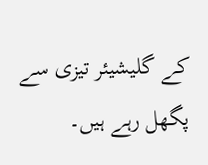کے گلیشیئر تیزی سے پگھل رہے ہیں۔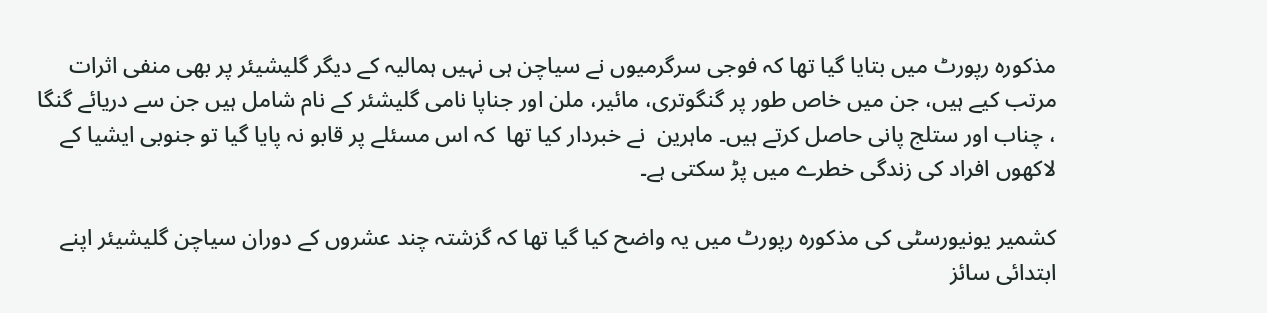مذکورہ رپورٹ میں بتایا گیا تھا کہ فوجی سرگرمیوں نے سیاچن ہی نہیں ہمالیہ کے دیگر گلیشیئر پر بھی منفی اثرات مرتب کیے ہیں، جن میں خاص طور پر گنگوتری، مائیر، ملن اور جناپا نامی گلیشئر کے نام شامل ہیں جن سے دریائے گنگا ، چناب اور ستلج پانی حاصل کرتے ہیں۔ ماہرین  نے خبردار کیا تھا  کہ اس مسئلے پر قابو نہ پایا گیا تو جنوبی ایشیا کے لاکھوں افراد کی زندگی خطرے میں پڑ سکتی ہے۔

کشمیر یونیورسٹی کی مذکورہ رپورٹ میں یہ واضح کیا گیا تھا کہ گزشتہ چند عشروں کے دوران سیاچن گلیشیئر اپنے ابتدائی سائز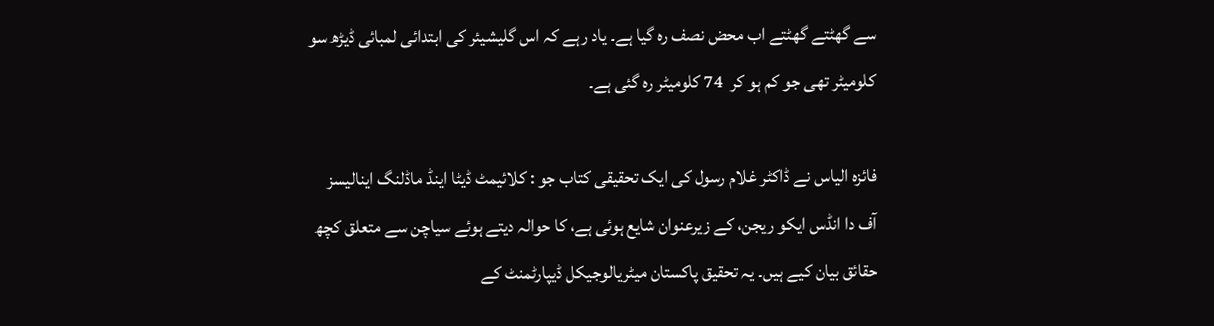سے گھٹتے گھٹتے اب محض نصف رہ گیا ہے۔ یاد رہے کہ اس گلیشیئر کی ابتدائی لمبائی ڈیڑھ سو کلومیٹر تھی جو کم ہو کر  74 کلومیٹر رہ گئی ہے۔

فائزہ الیاس نے ڈاکٹر غلام رسول کی ایک تحقیقی کتاب جو : کلائیمٹ ڈیٹا اینڈ ماڈلنگ اینالیسز آف دا انڈس ایکو ریجن، کے زیرعنوان شایع ہوئی ہے، کا حوالہ دیتے ہوئے سیاچن سے متعلق کچھ حقائق بیان کیے ہیں۔ یہ تحقیق پاکستان میٹریالوجیکل ڈیپارٹمنٹ کے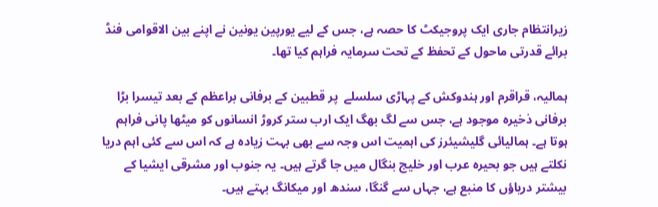زیرانتظام جاری ایک پروجیکٹ کا حصہ ہے، جس کے لیے یورپین یونین نے اپنے بین الاقوامی فنڈ برائے قدرتی ماحول کے تحفظ کے تحت سرمایہ فراہم کیا تھا۔

ہمالیہ، قراقرم اور ہندوکش کے پہاڑی سلسلے  پر قطبین کے برفانی براعظم کے بعد تیسرا بڑا برفانی ذخیرہ موجود ہے، جس سے لگ بھگ ایک ارب ستر کروڑ انسانوں کو میٹھا پانی فراہم ہوتا ہے۔ ہمالیائی گلیشیئرز کی اہمیت اس وجہ سے بھی بہت زیادہ ہے کہ اس سے کئی اہم دریا نکلتے ہیں جو بحیرہ عرب اور خلیج بنگال میں جا گرتے ہیں۔ یہ جنوب اور مشرقی ایشیا کے بیشتر دریاؤں کا منبع ہے، جہاں سے گنگا، سندھ اور میکانگ بہتے ہیں۔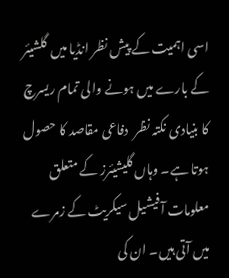اسی اہمیت کے پیش نظر انڈیا میں  گلشیئر کے بارے میں ہونے والی تمام ریسرچ کا بنیادی نکتہ نظر  دفاعی مقاصد کا حصول ہوتا ہے۔ وہاں گلیشیئرز کے متعلق معلومات آفیشیل سیکریٹ کے زمرے میں آتی ہیں۔ ان کی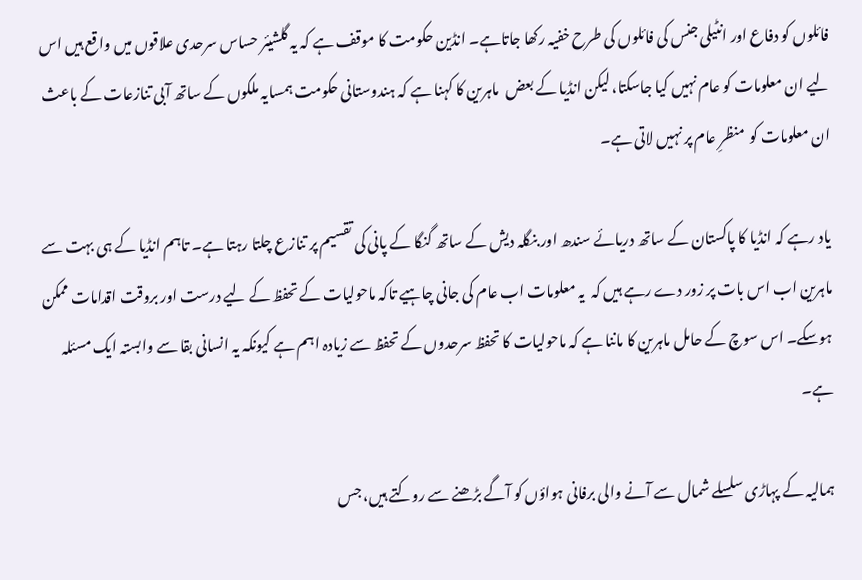فائلوں کو دفاع اور انٹیلی جنس کی فائلوں کی طرح خفیہ رکھا جاتاہے۔ انڈین حکومت کا موقف ہے کہ یہ گلشیئر حساس سرحدی علاقوں میں واقع ہیں اس لیے ان معلومات کو عام نہیں کیا جاسکتا، لیکن انڈیا کے بعض  ماہرین کا کہنا ہے کہ ہندوستانی حکومت ہمسایہ ملکوں کے ساتھ آبی تنازعات کے باعث ان معلومات کو  منظرِ عام پر نہیں لاتی ہے۔

یاد رہے کہ انڈیا کا پاکستان کے ساتھ دریائے سندھ اور بنگلہ دیش کے ساتھ گنگا کے پانی کی تقسیم پر تنازع چلتا رہتا ہے۔ تاہم انڈیا کے ہی بہت سے ماہرین اب اس بات پر زور دے رہے ہیں کہ  یہ معلومات اب عام کی جانی چاہیے تاکہ ماحولیات کے تحفظ کے لیے درست اور بروقت اقدامات ممکن ہوسکے۔ اس سوچ کے حامل ماہرین کا ماننا ہے کہ ماحولیات کا تحفظ سرحدوں کے تحفظ سے زیادہ اہم ہے کیونکہ یہ انسانی بقا سے وابستہ ایک مسئلہ ہے۔

ہمالیہ کے پہاڑی سلسلے شمال سے آنے والی برفانی ہواؤں کو آگے بڑھنے سے روکتے ہیں، جس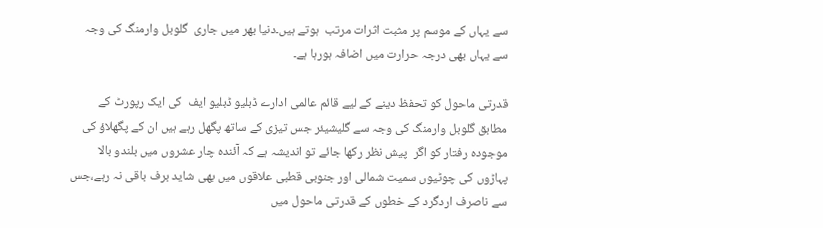سے یہاں کے موسم پر مثبت اثرات مرتب  ہوتے ہیں۔دنیا بھر میں جاری  گلوبل وارمنگ کی وجہ سے یہاں بھی درجہ حرارت میں اضافہ ہورہا ہے۔

قدرتی ماحول کو تحفظ دینے کے لیے قائم عالمی ادارے ڈبلیو ڈبلیو ایف  کی ایک رپورٹ کے مطابق گلوبل وارمنگ کی وجہ سے گلیشیئر جس تیزی کے ساتھ پگھل رہے ہیں ان کے پگھلاؤ کی موجودہ رفتار کو اگر  پیش نظر رکھا جائے تو اندیشہ ہے کہ آئندہ چار عشروں میں بلندو بالا پہاڑوں کی چوٹیوں سمیت شمالی اور جنوبی قطبی علاقوں میں بھی شاید برف باقی نہ رہے،جس سے ناصرف اردگرد کے خطوں کے قدرتی ماحول میں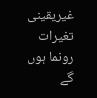غیریقینی تغیرات رونما ہوں گے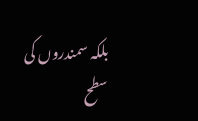بلکہ سمندروں کی سطح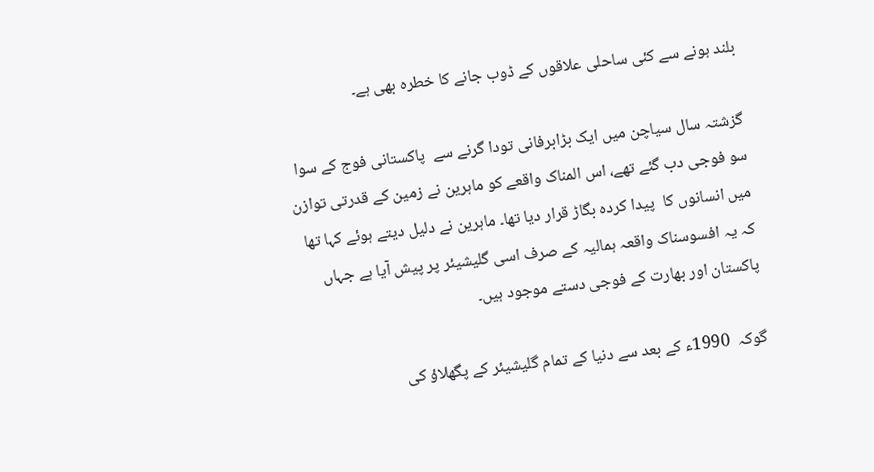بلند ہونے سے کئی ساحلی علاقوں کے ڈوب جانے کا خطرہ بھی ہے۔

گزشتہ سال سیاچن میں ایک بڑابرفانی تودا گرنے سے  پاکستانی فوج کے سوا سو فوجی دب گئے تھے، اس المناک واقعے کو ماہرین نے زمین کے قدرتی توازن میں انسانوں کا  پیدا کردہ بگاڑ قرار دیا تھا۔ ماہرین نے دلیل دیتے ہوئے کہا تھا کہ یہ افسوسناک واقعہ ہمالیہ کے صرف اسی گلیشیئر پر پیش آیا ہے جہاں پاکستان اور بھارت کے فوجی دستے موجود ہیں۔

گوکہ  1990ء کے بعد سے دنیا کے تمام گلیشیئر کے پگھلاؤ کی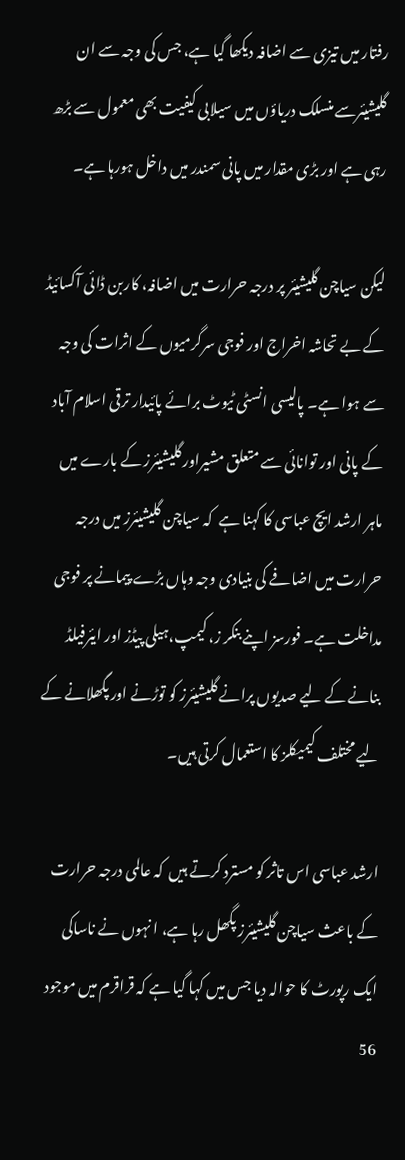رفتار میں تیزی سے اضافہ دیکھا گیا ہے، جس کی وجہ سے ان گلیشیئرسے منسلک دریاؤں میں سیلابی کیفیت بھی معمول سے بڑھ رہی ہے اور بڑی مقدار میں پانی سمندر میں داخل ہورہا ہے۔

لیکن سیاچن گلیشیئر پر درجہ حرارت میں اضافہ، کاربن ڈائی آکسائیڈ کے بے تحاشہ اخراج اور فوجی سرگرمیوں کے اثرات کی وجہ سے ہوا ہے۔ پالیسی انسٹی ٹیوٹ برائے پائیدار ترقی اسلام آباد کے پانی اور توانائی سے متعلق مشیراور گلیشیئرز کے بارے میں ماہر ارشد ایچ عباسی کا کہنا ہے  کہ سیاچن گلیشیئرز میں درجہ حرارت میں اضافے کی بنیادی وجہ وہاں بڑے پیمانے پر فوجی مداخلت ہے۔ فورسز اپنے بنکر ز، کیمپ،ہیلی پیڈز اور ایئرفیلڈ بنانے کے لیے صدیوں پرانے گلیشیئرز کو توڑنے اور پگھلانے کے لیے مختلف کیمیکلز کا استعمال کرتی ہیں۔

ارشد عباسی اس تاثر کو مسترد کرتے ہیں  کہ عالمی درجہ حرارت کے باعث سیاچن گلیشیئرز پگھل رہا ہے، ا نہوں نے ناساکی ایک رپورٹ کا حوالہ دیا جس میں کہا گیا ہے کہ قراقرم میں موجود 56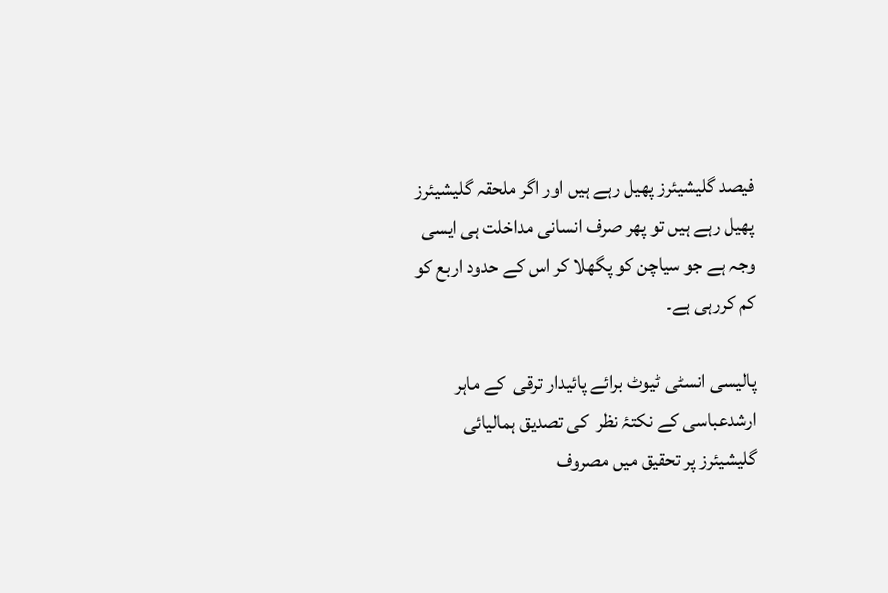فیصد گلیشیئرز پھیل رہے ہیں اور اگر ملحقہ گلیشیئرز پھیل رہے ہیں تو پھر صرف انسانی مداخلت ہی ایسی وجہ ہے جو سیاچن کو پگھلا کر اس کے حدود اربع کو کم کررہی ہے۔

پالیسی انسٹی ٹیوٹ برائے پائیدار ترقی  کے ماہر ارشدعباسی کے نکتۂ نظر  کی تصدیق ہمالیائی گلیشیئرز پر تحقیق میں مصروف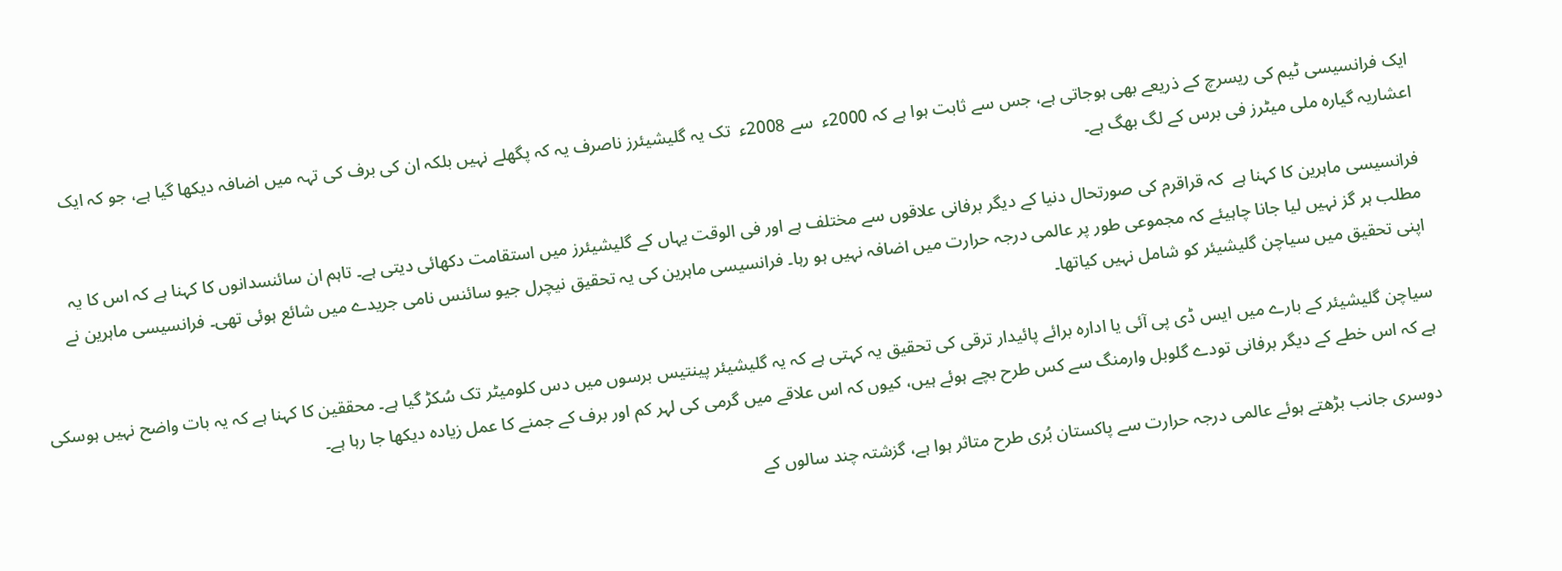ایک فرانسیسی ٹیم کی ریسرچ کے ذریعے بھی ہوجاتی ہے، جس سے ثابت ہوا ہے کہ 2000ء  سے 2008ء  تک یہ گلیشیئرز ناصرف یہ کہ پگھلے نہیں بلکہ ان کی برف کی تہہ میں اضافہ دیکھا گیا ہے، جو کہ ایک اعشاریہ گیارہ ملی میٹرز فی برس کے لگ بھگ ہے۔

فرانسیسی ماہرین کا کہنا ہے  کہ قراقرم کی صورتحال دنیا کے دیگر برفانی علاقوں سے مختلف ہے اور فی الوقت یہاں کے گلیشیئرز میں استقامت دکھائی دیتی ہے۔ تاہم ان سائنسدانوں کا کہنا ہے کہ اس کا یہ مطلب ہر گز نہیں لیا جانا چاہیئے کہ مجموعی طور پر عالمی درجہ حرارت میں اضافہ نہیں ہو رہا۔ فرانسیسی ماہرین کی یہ تحقیق نیچرل جیو سائنس نامی جریدے میں شائع ہوئی تھی۔ فرانسیسی ماہرین نے اپنی تحقیق میں سیاچن گلیشیئر کو شامل نہیں کیاتھا۔

سیاچن گلیشیئر کے بارے میں ایس ڈی پی آئی یا ادارہ برائے پائیدار ترقی کی تحقیق یہ کہتی ہے کہ یہ گلیشیئر پینتیس برسوں میں دس کلومیٹر تک سُکڑ گیا ہے۔ محققین کا کہنا ہے کہ یہ بات واضح نہیں ہوسکی ہے کہ اس خطے کے دیگر برفانی تودے گلوبل وارمنگ سے کس طرح بچے ہوئے ہیں، کیوں کہ اس علاقے میں گرمی کی لہر کم اور برف کے جمنے کا عمل زیادہ دیکھا جا رہا ہے۔

دوسری جانب بڑھتے ہوئے عالمی درجہ حرارت سے پاکستان بُری طرح متاثر ہوا ہے، گزشتہ چند سالوں کے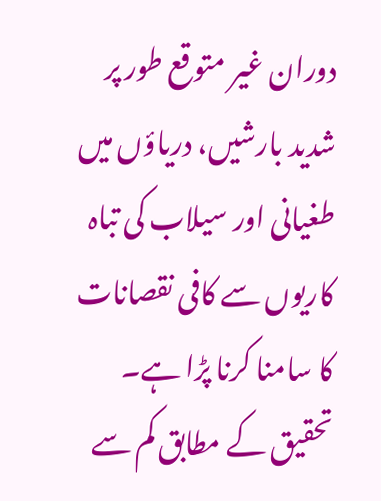دوران غیر متوقع طور پر شدید بارشیں، دریاؤں میں طغیانی اور سیلاب کی تباہ کاریوں سے کافی نقصانات کا سامنا کرنا پڑا ہے۔ تحقیق کے مطابق کم سے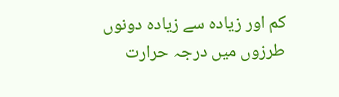کم اور زیادہ سے زیادہ دونوں طرزوں میں درجہ حرارت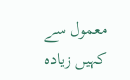معمول سے کہیں زیادہ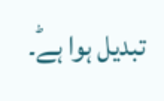تبدیل ہوا ہے۔ؕ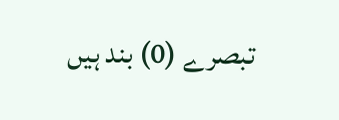تبصرے (0) بند ہیں